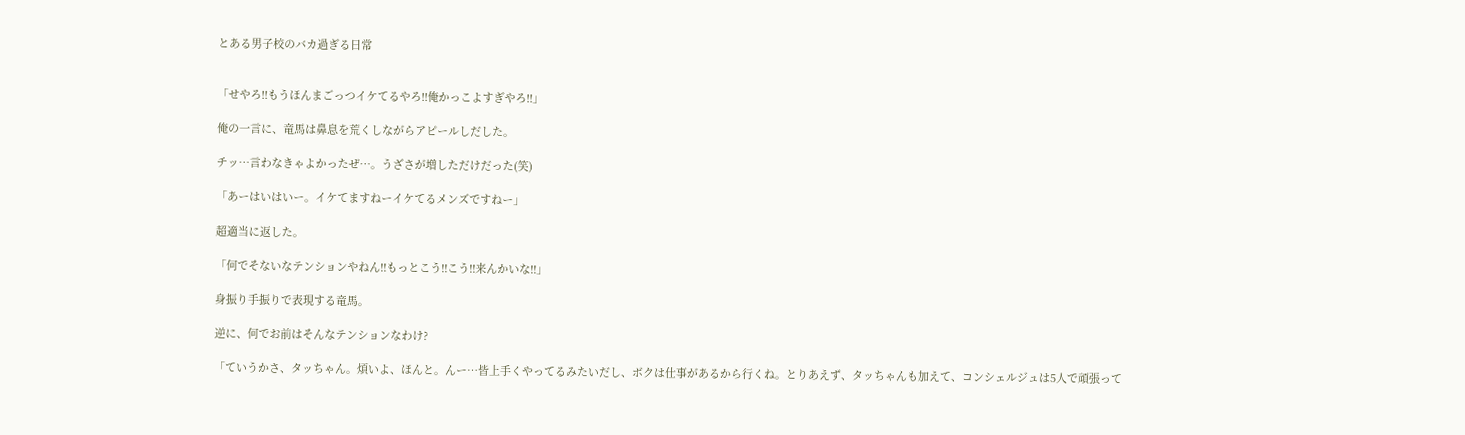とある男子校のバカ過ぎる日常


「せやろ!!もうほんまごっつイケてるやろ!!俺かっこよすぎやろ!!」

俺の一言に、竜馬は鼻息を荒くしながらアピールしだした。

チッ…言わなきゃよかったぜ…。うざさが増しただけだった(笑)

「あーはいはいー。イケてますねーイケてるメンズですねー」

超適当に返した。

「何でそないなテンションやねん!!もっとこう!!こう!!来んかいな!!」

身振り手振りで表現する竜馬。

逆に、何でお前はそんなテンションなわけ?

「ていうかさ、タッちゃん。煩いよ、ほんと。んー…皆上手くやってるみたいだし、ボクは仕事があるから行くね。とりあえず、タッちゃんも加えて、コンシェルジュは5人で頑張って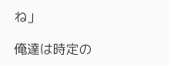ね」

俺達は時定の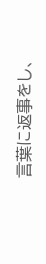言葉に返事をし、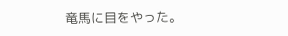竜馬に目をやった。